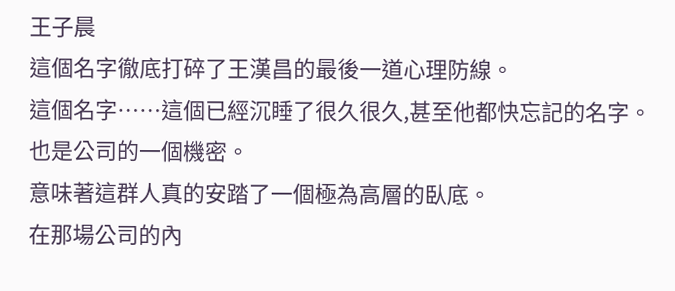王子晨
這個名字徹底打碎了王漢昌的最後一道心理防線。
這個名字……這個已經沉睡了很久很久,甚至他都快忘記的名字。
也是公司的一個機密。
意味著這群人真的安踏了一個極為高層的臥底。
在那場公司的內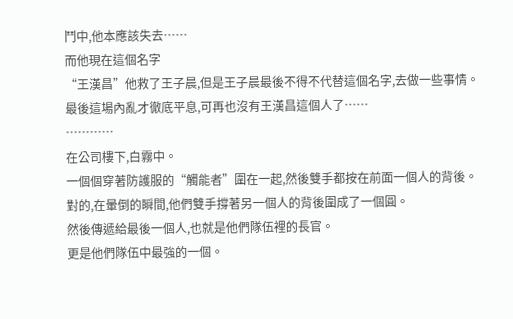鬥中,他本應該失去……
而他現在這個名字
“王漢昌”他救了王子晨,但是王子晨最後不得不代替這個名字,去做一些事情。
最後這場內亂才徹底平息,可再也沒有王漢昌這個人了……
…………
在公司樓下,白霧中。
一個個穿著防護服的“觸能者”圍在一起,然後雙手都按在前面一個人的背後。
對的,在暈倒的瞬間,他們雙手撐著另一個人的背後圍成了一個圓。
然後傳遞給最後一個人,也就是他們隊伍裡的長官。
更是他們隊伍中最強的一個。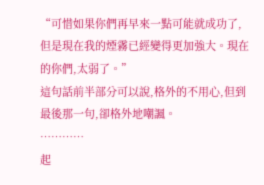“可惜如果你們再早來一點可能就成功了,但是現在我的煙霧已經變得更加強大。現在的你們,太弱了。”
這句話前半部分可以說,格外的不用心,但到最後那一句,卻格外地嘲諷。
…………
起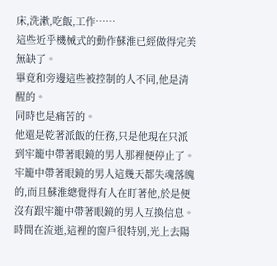床,洗漱,吃飯,工作……
這些近乎機械式的動作蘇淮已經做得完美無缺了。
畢竟和旁邊這些被控制的人不同,他是清醒的。
同時也是痛苦的。
他還是乾著派飯的任務,只是他現在只派到牢籠中帶著眼鏡的男人那裡便停止了。
牢籠中帶著眼鏡的男人這幾天都失魂落魄的,而且蘇淮總覺得有人在盯著他,於是便沒有跟牢籠中帶著眼鏡的男人互換信息。
時間在流逝,這裡的窗戶很特別,光上去陽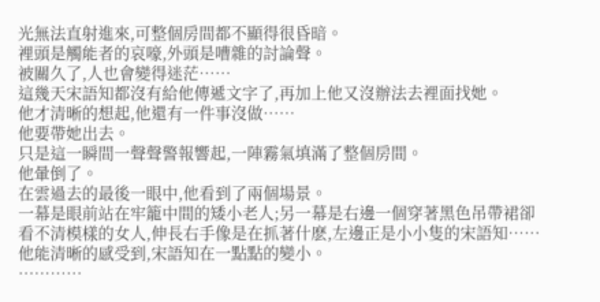光無法直射進來,可整個房間都不顯得很昏暗。
裡頭是觸能者的哀嚎,外頭是嘈雜的討論聲。
被關久了,人也會變得迷茫……
這幾天宋語知都沒有給他傳遞文字了,再加上他又沒辦法去裡面找她。
他才清晰的想起,他還有一件事沒做……
他要帶她出去。
只是這一瞬間一聲聲警報響起,一陣霧氣填滿了整個房間。
他暈倒了。
在雲過去的最後一眼中,他看到了兩個場景。
一幕是眼前站在牢籠中間的矮小老人;另一幕是右邊一個穿著黑色吊帶裙卻看不清模樣的女人,伸長右手像是在抓著什麽,左邊正是小小隻的宋語知……
他能清晰的感受到,宋語知在一點點的變小。
…………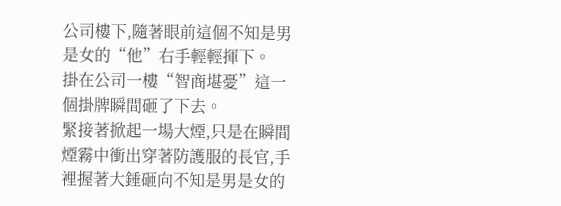公司樓下,隨著眼前這個不知是男是女的“他”右手輕輕揮下。
掛在公司一樓“智商堪憂”這一個掛牌瞬間砸了下去。
緊接著掀起一場大煙,只是在瞬間煙霧中衝出穿著防護服的長官,手裡握著大錘砸向不知是男是女的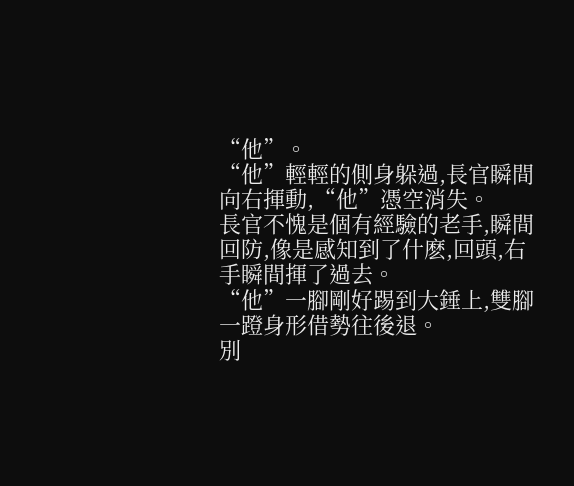“他”。
“他”輕輕的側身躲過,長官瞬間向右揮動,“他”憑空消失。
長官不愧是個有經驗的老手,瞬間回防,像是感知到了什麽,回頭,右手瞬間揮了過去。
“他”一腳剛好踢到大錘上,雙腳一蹬身形借勢往後退。
別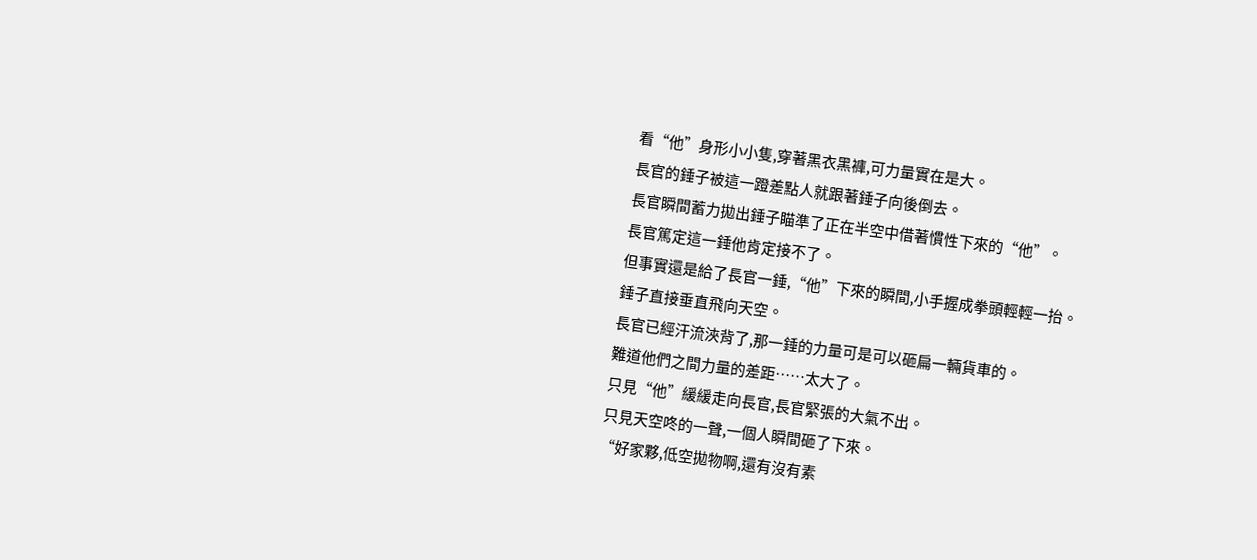看“他”身形小小隻,穿著黑衣黑褲,可力量實在是大。
長官的錘子被這一蹬差點人就跟著錘子向後倒去。
長官瞬間蓄力拋出錘子瞄準了正在半空中借著慣性下來的“他”。
長官篤定這一錘他肯定接不了。
但事實還是給了長官一錘,“他”下來的瞬間,小手握成拳頭輕輕一抬。
錘子直接垂直飛向天空。
長官已經汗流浹背了,那一錘的力量可是可以砸扁一輛貨車的。
難道他們之間力量的差距……太大了。
只見“他”緩緩走向長官,長官緊張的大氣不出。
只見天空咚的一聲,一個人瞬間砸了下來。
“好家夥,低空拋物啊,還有沒有素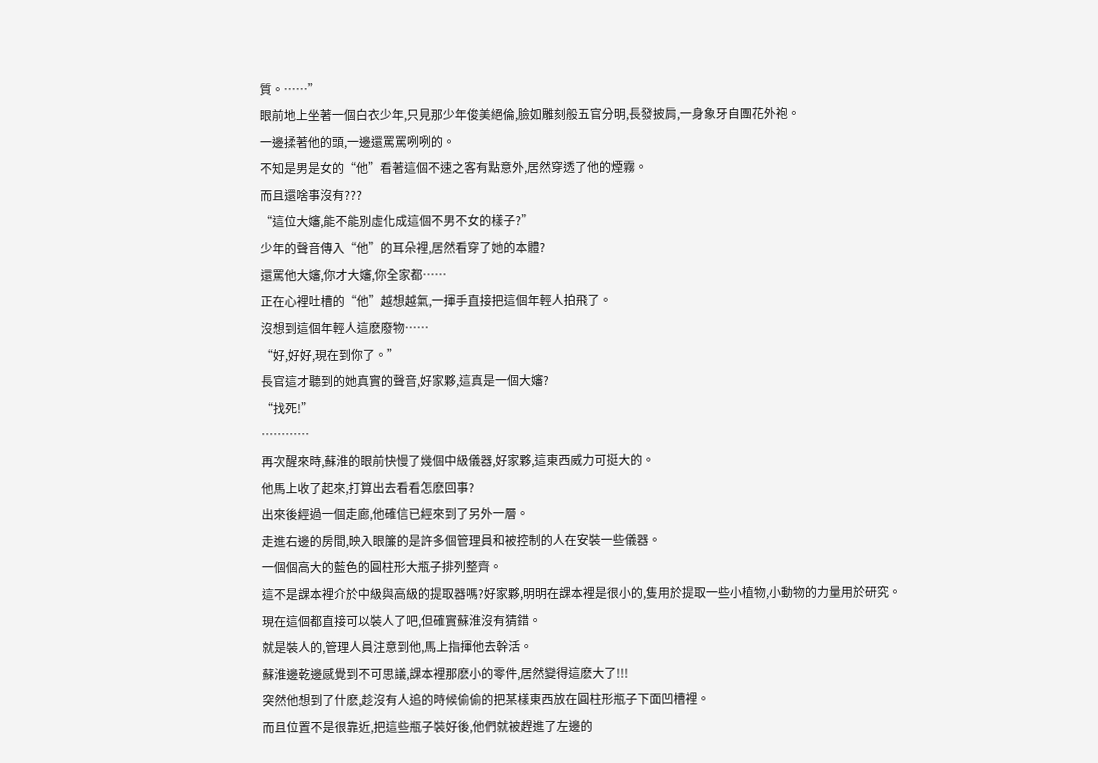質。……”
眼前地上坐著一個白衣少年,只見那少年俊美絕倫,臉如雕刻般五官分明,長發披肩,一身象牙自團花外袍。
一邊揉著他的頭,一邊還罵罵咧咧的。
不知是男是女的“他”看著這個不速之客有點意外,居然穿透了他的煙霧。
而且還啥事沒有???
“這位大嬸,能不能別虛化成這個不男不女的樣子?”
少年的聲音傳入“他”的耳朵裡,居然看穿了她的本體?
還罵他大嬸,你才大嬸,你全家都……
正在心裡吐槽的“他”越想越氣,一揮手直接把這個年輕人拍飛了。
沒想到這個年輕人這麽廢物……
“好,好好,現在到你了。”
長官這才聽到的她真實的聲音,好家夥,這真是一個大嬸?
“找死!”
…………
再次醒來時,蘇淮的眼前快慢了幾個中級儀器,好家夥,這東西威力可挺大的。
他馬上收了起來,打算出去看看怎麽回事?
出來後經過一個走廊,他確信已經來到了另外一層。
走進右邊的房間,映入眼簾的是許多個管理員和被控制的人在安裝一些儀器。
一個個高大的藍色的圓柱形大瓶子排列整齊。
這不是課本裡介於中級與高級的提取器嗎?好家夥,明明在課本裡是很小的,隻用於提取一些小植物,小動物的力量用於研究。
現在這個都直接可以裝人了吧,但確實蘇淮沒有猜錯。
就是裝人的,管理人員注意到他,馬上指揮他去幹活。
蘇淮邊乾邊感覺到不可思議,課本裡那麽小的零件,居然變得這麽大了!!!
突然他想到了什麽,趁沒有人追的時候偷偷的把某樣東西放在圓柱形瓶子下面凹槽裡。
而且位置不是很靠近,把這些瓶子裝好後,他們就被趕進了左邊的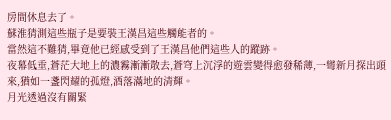房間休息去了。
蘇淮猜測這些瓶子是要裝王漢昌這些觸能者的。
當然這不難猜,畢竟他已經感受到了王漢昌他們這些人的蹤跡。
夜幕低垂,蒼茫大地上的濃霧漸漸散去,蒼穹上沉浮的遊雲變得愈發稀薄,一彎新月探出頭來,猶如一盞閃耀的孤燈,酒落滿地的清輝。
月光透過沒有關緊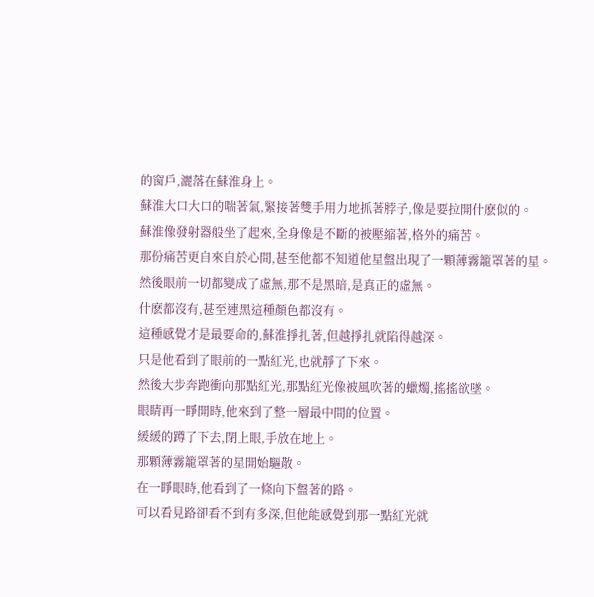的窗戶,灑落在蘇淮身上。
蘇淮大口大口的喘著氣,緊接著雙手用力地抓著脖子,像是要拉開什麽似的。
蘇淮像發射器般坐了起來,全身像是不斷的被壓縮著,格外的痛苦。
那份痛苦更自來自於心間,甚至他都不知道他星盤出現了一顆薄霧籠罩著的星。
然後眼前一切都變成了虛無,那不是黑暗,是真正的虛無。
什麽都沒有,甚至連黑這種顏色都沒有。
這種感覺才是最要命的,蘇淮掙扎著,但越掙扎就陷得越深。
只是他看到了眼前的一點紅光,也就靜了下來。
然後大步奔跑衝向那點紅光,那點紅光像被風吹著的蠟燭,搖搖欲墜。
眼睛再一睜開時,他來到了整一層最中間的位置。
緩緩的蹲了下去,閉上眼,手放在地上。
那顆薄霧籠罩著的星開始驅散。
在一睜眼時,他看到了一條向下盤著的路。
可以看見路卻看不到有多深,但他能感覺到那一點紅光就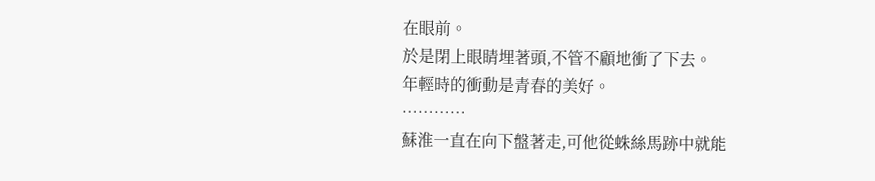在眼前。
於是閉上眼睛埋著頭,不管不顧地衝了下去。
年輕時的衝動是青春的美好。
…………
蘇淮一直在向下盤著走,可他從蛛絲馬跡中就能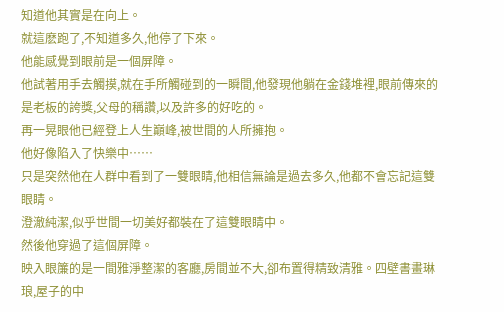知道他其實是在向上。
就這麽跑了,不知道多久,他停了下來。
他能感覺到眼前是一個屏障。
他試著用手去觸摸,就在手所觸碰到的一瞬間,他發現他躺在金錢堆裡,眼前傳來的是老板的誇獎,父母的稱讚,以及許多的好吃的。
再一晃眼他已經登上人生巔峰,被世間的人所擁抱。
他好像陷入了快樂中……
只是突然他在人群中看到了一雙眼睛,他相信無論是過去多久,他都不會忘記這雙眼睛。
澄澈純潔,似乎世間一切美好都裝在了這雙眼睛中。
然後他穿過了這個屏障。
映入眼簾的是一間雅淨整潔的客廳,房間並不大,卻布置得精致清雅。四壁書畫琳琅,屋子的中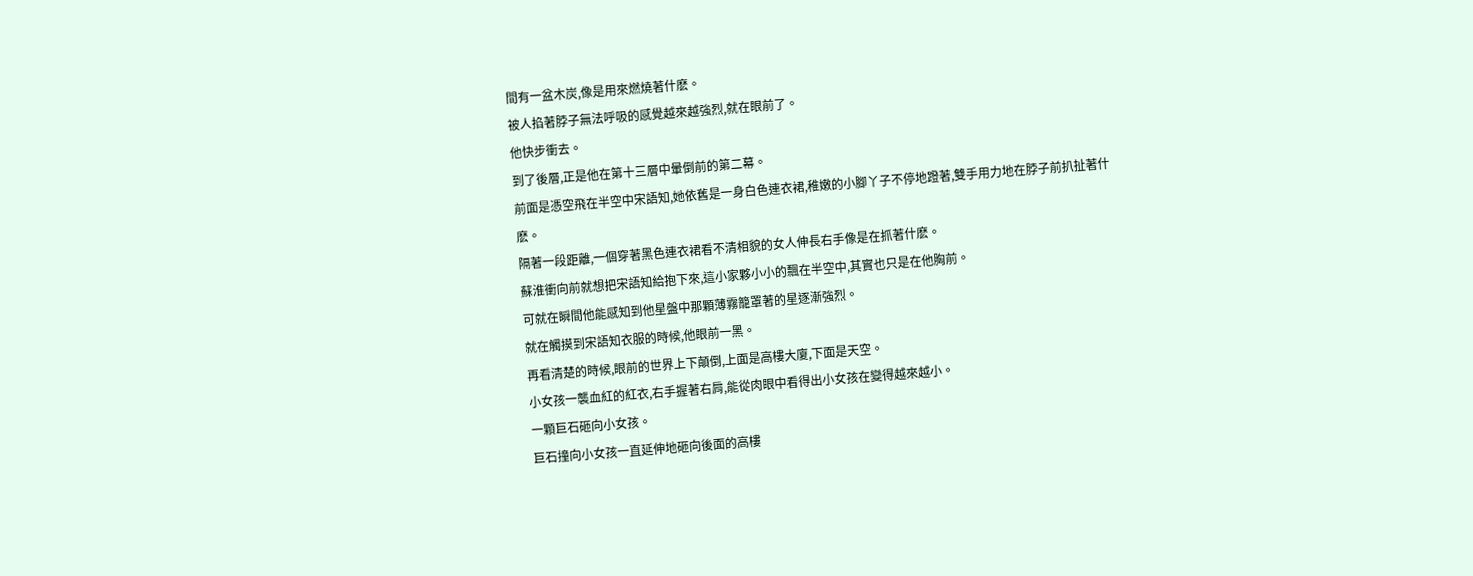間有一盆木炭,像是用來燃燒著什麽。
被人掐著脖子無法呼吸的感覺越來越強烈,就在眼前了。
他快步衝去。
到了後層,正是他在第十三層中暈倒前的第二幕。
前面是憑空飛在半空中宋語知,她依舊是一身白色連衣裙,稚嫩的小腳丫子不停地蹬著,雙手用力地在脖子前扒扯著什麽。
隔著一段距離,一個穿著黑色連衣裙看不清相貌的女人伸長右手像是在抓著什麽。
蘇淮衝向前就想把宋語知給抱下來,這小家夥小小的飄在半空中,其實也只是在他胸前。
可就在瞬間他能感知到他星盤中那顆薄霧籠罩著的星逐漸強烈。
就在觸摸到宋語知衣服的時候,他眼前一黑。
再看清楚的時候,眼前的世界上下顛倒,上面是高樓大廈,下面是天空。
小女孩一襲血紅的紅衣,右手握著右肩,能從肉眼中看得出小女孩在變得越來越小。
一顆巨石砸向小女孩。
巨石撞向小女孩一直延伸地砸向後面的高樓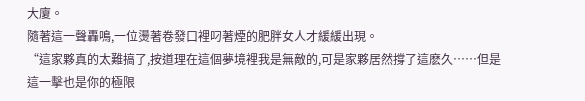大廈。
隨著這一聲轟鳴,一位燙著卷發口裡叼著煙的肥胖女人才緩緩出現。
“這家夥真的太難搞了,按道理在這個夢境裡我是無敵的,可是家夥居然撐了這麽久……但是這一擊也是你的極限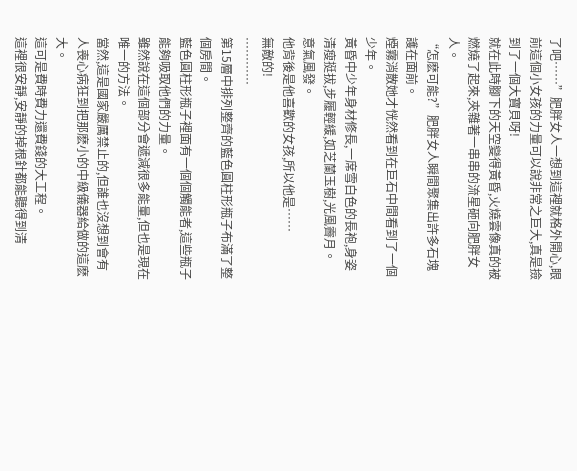了吧……”肥胖女人一想到這裡就格外開心,眼前這個小女孩的力量可以說非常之巨大,真是撿到了一個大寶貝呀!
就在此時腳下的天空變得黃昏,火燒雲像真的被燃燒了起來,夾雜著一串串的流星砸向肥胖女人。
“怎麽可能?”肥胖女人瞬間聚集出許多石塊護在面前。
煙霧消散她才恍然看到在巨石中間看到了一個少年。
黃昏中少年身材修長,一席雪白色的長袍,身姿清瘦挺拔,步履輕緩,如芝蘭玉樹,光風霽月。
意氣風發。
他背後是他喜歡的女孩,所以他是……
無敵的!
…………
第15層中排列整齊的藍色圓柱形瓶子布滿了整個房間。
藍色圓柱形瓶子裡面有一個個觸能者,這些瓶子能夠吸取他們的力量。
雖然說在這個部分會遞減很多能量,但也是現在唯一的方法。
當然,這是國家嚴厲禁止的,但誰也沒想到會有人喪心病狂到把那麽小的中級儀器給做的這麽大。
這可是費時費力還費錢的大工程。
這裡很安靜,安靜的掉根針都能聽得到清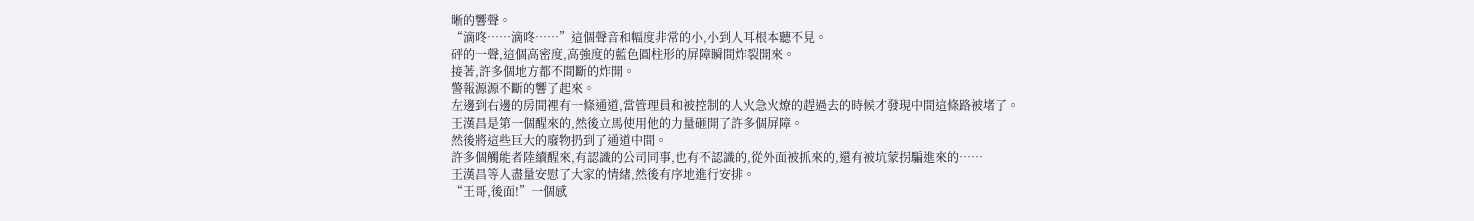晰的響聲。
“滴咚……滴咚……”這個聲音和幅度非常的小,小到人耳根本聽不見。
砰的一聲,這個高密度,高強度的藍色圓柱形的屏障瞬間炸裂開來。
接著,許多個地方都不間斷的炸開。
警報源源不斷的響了起來。
左邊到右邊的房間裡有一條通道,當管理員和被控制的人火急火燎的趕過去的時候才發現中間這條路被堵了。
王漢昌是第一個醒來的,然後立馬使用他的力量砸開了許多個屏障。
然後將這些巨大的廢物扔到了通道中間。
許多個觸能者陸續醒來,有認識的公司同事,也有不認識的,從外面被抓來的,還有被坑蒙拐騙進來的……
王漢昌等人盡量安慰了大家的情緒,然後有序地進行安排。
“王哥,後面!”一個感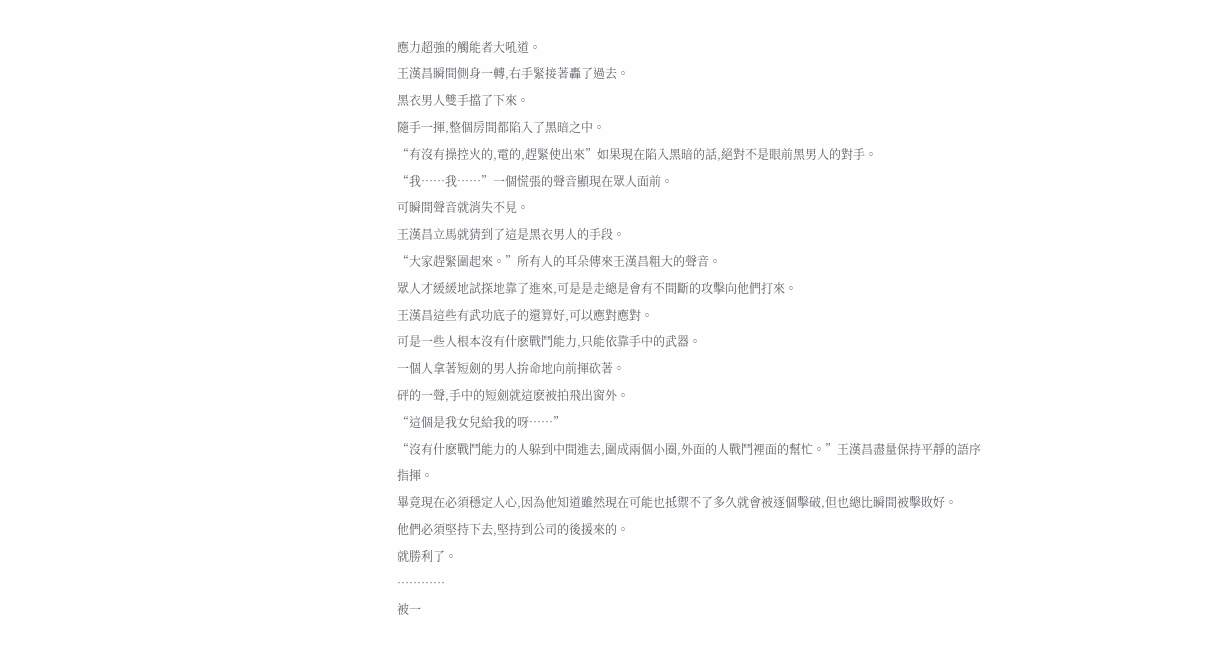應力超強的觸能者大吼道。
王漢昌瞬間側身一轉,右手緊接著轟了過去。
黑衣男人雙手擋了下來。
隨手一揮,整個房間都陷入了黑暗之中。
“有沒有操控火的,電的,趕緊使出來”如果現在陷入黑暗的話,絕對不是眼前黑男人的對手。
“我……我……”一個慌張的聲音顯現在眾人面前。
可瞬間聲音就消失不見。
王漢昌立馬就猜到了這是黑衣男人的手段。
“大家趕緊圍起來。”所有人的耳朵傳來王漢昌粗大的聲音。
眾人才緩緩地試探地靠了進來,可是是走總是會有不間斷的攻擊向他們打來。
王漢昌這些有武功底子的還算好,可以應對應對。
可是一些人根本沒有什麽戰鬥能力,只能依靠手中的武器。
一個人拿著短劍的男人拚命地向前揮砍著。
砰的一聲,手中的短劍就這麽被拍飛出窗外。
“這個是我女兒給我的呀……”
“沒有什麽戰鬥能力的人躲到中間進去,圍成兩個小圈,外面的人戰鬥裡面的幫忙。”王漢昌盡量保持平靜的語序指揮。
畢竟現在必須穩定人心,因為他知道雖然現在可能也抵禦不了多久就會被逐個擊破,但也總比瞬間被擊敗好。
他們必須堅持下去,堅持到公司的後援來的。
就勝利了。
…………
被一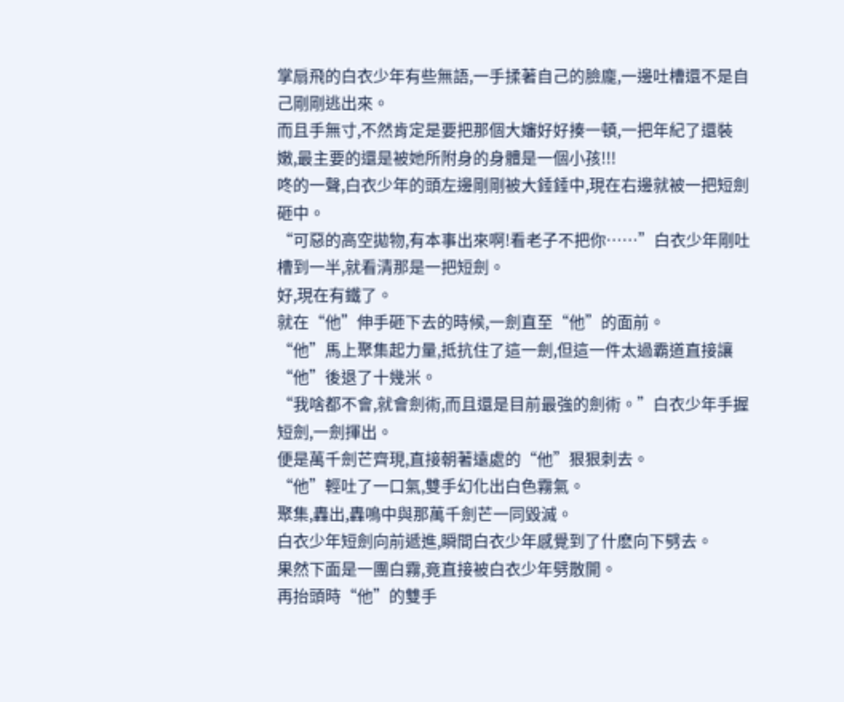掌扇飛的白衣少年有些無語,一手揉著自己的臉龐,一邊吐槽還不是自己剛剛逃出來。
而且手無寸,不然肯定是要把那個大嬸好好揍一頓,一把年紀了還裝嫩,最主要的還是被她所附身的身體是一個小孩!!!
咚的一聲,白衣少年的頭左邊剛剛被大錘錘中,現在右邊就被一把短劍砸中。
“可惡的高空拋物,有本事出來啊!看老子不把你……”白衣少年剛吐槽到一半,就看清那是一把短劍。
好,現在有鐵了。
就在“他”伸手砸下去的時候,一劍直至“他”的面前。
“他”馬上聚集起力量,抵抗住了這一劍,但這一件太過霸道直接讓“他”後退了十幾米。
“我啥都不會,就會劍術,而且還是目前最強的劍術。”白衣少年手握短劍,一劍揮出。
便是萬千劍芒齊現,直接朝著遠處的“他”狠狠刺去。
“他”輕吐了一口氣,雙手幻化出白色霧氣。
聚集,轟出,轟鳴中與那萬千劍芒一同毀滅。
白衣少年短劍向前遞進,瞬間白衣少年感覺到了什麽向下劈去。
果然下面是一團白霧,竟直接被白衣少年劈散開。
再抬頭時“他”的雙手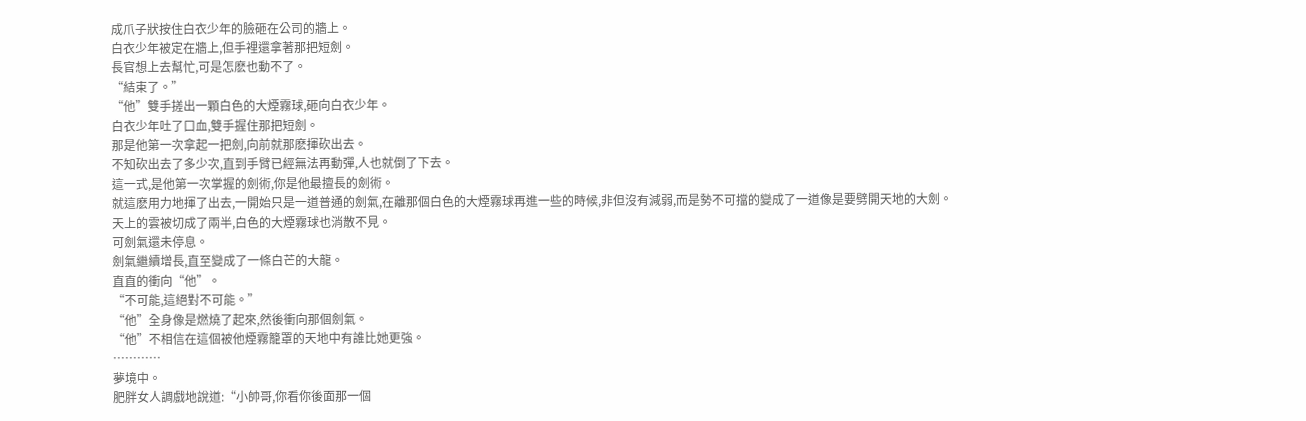成爪子狀按住白衣少年的臉砸在公司的牆上。
白衣少年被定在牆上,但手裡還拿著那把短劍。
長官想上去幫忙,可是怎麽也動不了。
“結束了。”
“他”雙手搓出一顆白色的大煙霧球,砸向白衣少年。
白衣少年吐了口血,雙手握住那把短劍。
那是他第一次拿起一把劍,向前就那麽揮砍出去。
不知砍出去了多少次,直到手臂已經無法再動彈,人也就倒了下去。
這一式,是他第一次掌握的劍術,你是他最擅長的劍術。
就這麽用力地揮了出去,一開始只是一道普通的劍氣,在離那個白色的大煙霧球再進一些的時候,非但沒有減弱,而是勢不可擋的變成了一道像是要劈開天地的大劍。
天上的雲被切成了兩半,白色的大煙霧球也消散不見。
可劍氣還未停息。
劍氣繼續增長,直至變成了一條白芒的大龍。
直直的衝向“他”。
“不可能,這絕對不可能。”
“他”全身像是燃燒了起來,然後衝向那個劍氣。
“他”不相信在這個被他煙霧籠罩的天地中有誰比她更強。
…………
夢境中。
肥胖女人調戲地說道:“小帥哥,你看你後面那一個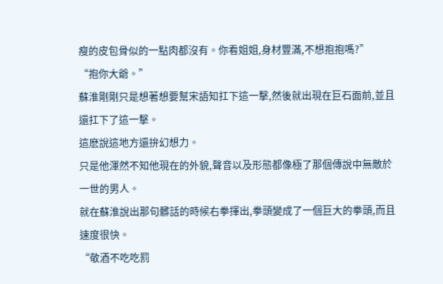瘦的皮包骨似的一點肉都沒有。你看姐姐,身材豐滿,不想抱抱嗎?”
“抱你大爺。”
蘇淮剛剛只是想著想要幫宋語知扛下這一擊,然後就出現在巨石面前,並且還扛下了這一擊。
這麽說這地方還拚幻想力。
只是他渾然不知他現在的外貌,聲音以及形態都像極了那個傳說中無敵於一世的男人。
就在蘇淮說出那句髒話的時候右拳揮出,拳頭變成了一個巨大的拳頭,而且速度很快。
“敬酒不吃吃罰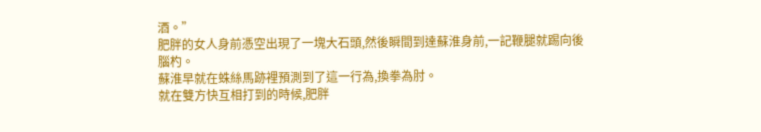酒。”
肥胖的女人身前憑空出現了一塊大石頭,然後瞬間到達蘇淮身前,一記鞭腿就踢向後腦杓。
蘇淮早就在蛛絲馬跡裡預測到了這一行為,換拳為肘。
就在雙方快互相打到的時候,肥胖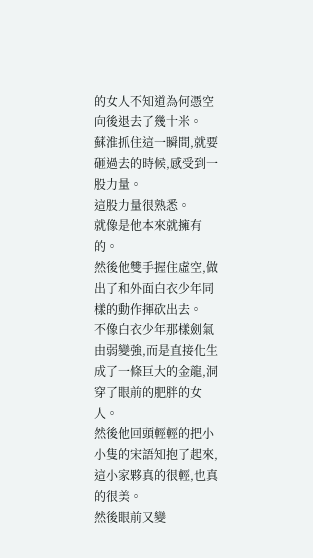的女人不知道為何憑空向後退去了幾十米。
蘇淮抓住這一瞬間,就要砸過去的時候,感受到一股力量。
這股力量很熟悉。
就像是他本來就擁有的。
然後他雙手握住虛空,做出了和外面白衣少年同樣的動作揮砍出去。
不像白衣少年那樣劍氣由弱變強,而是直接化生成了一條巨大的金龍,洞穿了眼前的肥胖的女人。
然後他回頭輕輕的把小小隻的宋語知抱了起來,這小家夥真的很輕,也真的很美。
然後眼前又變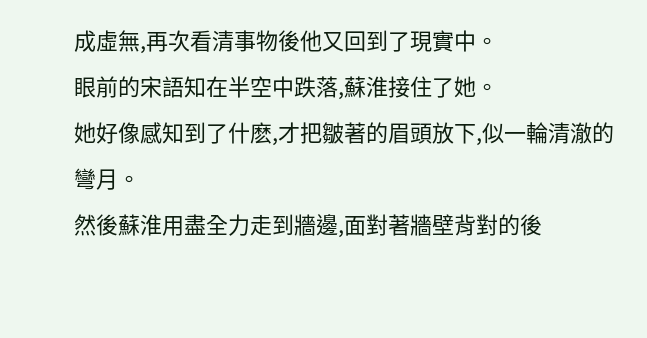成虛無,再次看清事物後他又回到了現實中。
眼前的宋語知在半空中跌落,蘇淮接住了她。
她好像感知到了什麽,才把皺著的眉頭放下,似一輪清澈的彎月。
然後蘇淮用盡全力走到牆邊,面對著牆壁背對的後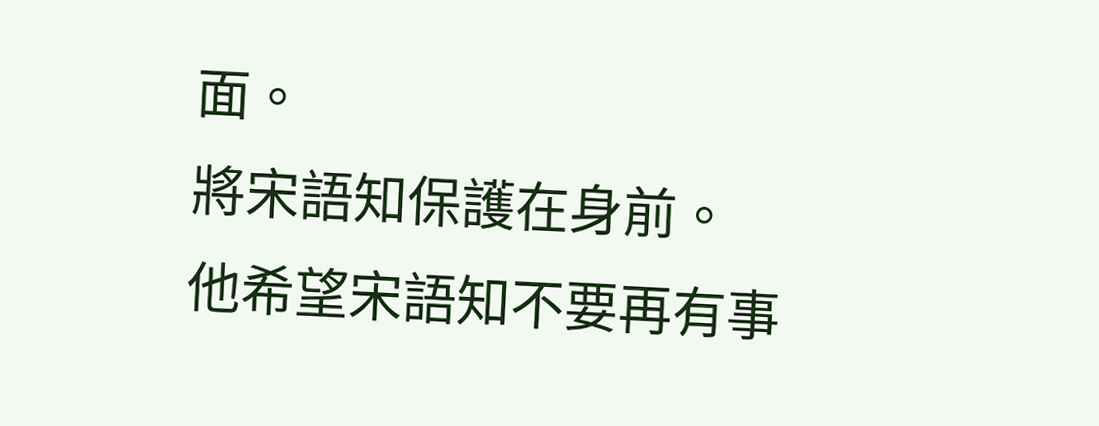面。
將宋語知保護在身前。
他希望宋語知不要再有事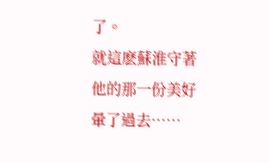了。
就這麽蘇淮守著他的那一份美好暈了過去……